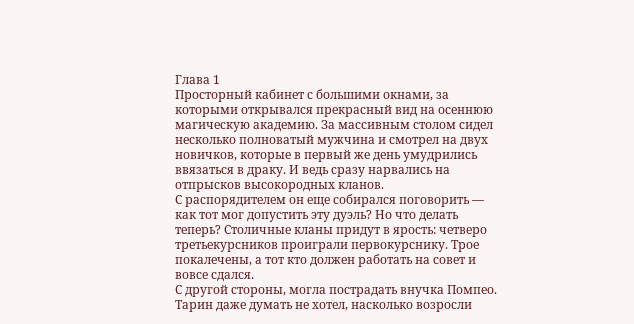Глава 1
Просторный кабинет с большими окнами, за которыми открывался прекрасный вид на осеннюю магическую академию. За массивным столом сидел несколько полноватый мужчина и смотрел на двух новичков, которые в первый же день умудрились ввязаться в драку. И ведь сразу нарвались на отпрысков высокородных кланов.
С распорядителем он еще собирался поговорить — как тот мог допустить эту дуэль? Но что делать теперь? Столичные кланы придут в ярость: четверо третьекурсников проиграли первокурснику. Трое покалечены, а тот кто должен работать на совет и вовсе сдался.
С другой стороны, могла пострадать внучка Помпео. Тарин даже думать не хотел, насколько возросли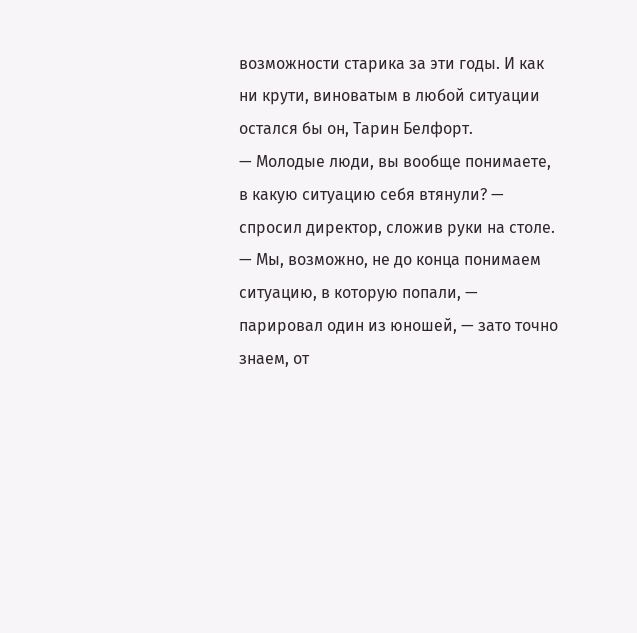возможности старика за эти годы. И как ни крути, виноватым в любой ситуации остался бы он, Тарин Белфорт.
— Молодые люди, вы вообще понимаете, в какую ситуацию себя втянули? — спросил директор, сложив руки на столе.
— Мы, возможно, не до конца понимаем ситуацию, в которую попали, — парировал один из юношей, — зато точно знаем, от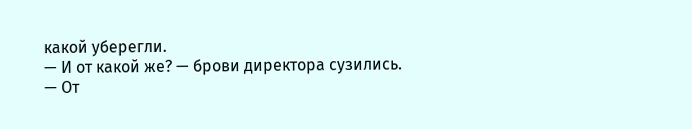какой уберегли.
— И от какой же? — брови директора сузились.
— От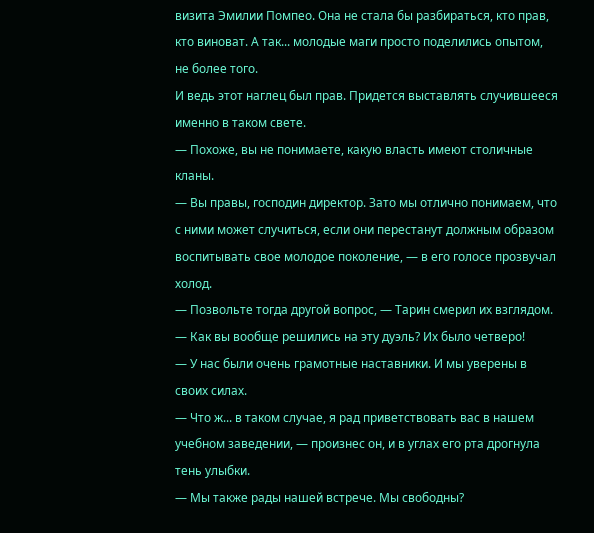визита Эмилии Помпео. Она не стала бы разбираться, кто прав, кто виноват. А так... молодые маги просто поделились опытом, не более того.
И ведь этот наглец был прав. Придется выставлять случившееся именно в таком свете.
— Похоже, вы не понимаете, какую власть имеют столичные кланы.
— Вы правы, господин директор. Зато мы отлично понимаем, что с ними может случиться, если они перестанут должным образом воспитывать свое молодое поколение, — в его голосе прозвучал холод.
— Позвольте тогда другой вопрос, — Тарин смерил их взглядом. — Как вы вообще решились на эту дуэль? Их было четверо!
— У нас были очень грамотные наставники. И мы уверены в своих силах.
— Что ж... в таком случае, я рад приветствовать вас в нашем учебном заведении, — произнес он, и в углах его рта дрогнула тень улыбки.
— Мы также рады нашей встрече. Мы свободны?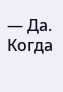— Да.
Когда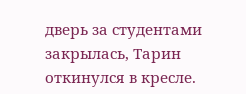дверь за студентами закрылась, Тарин откинулся в кресле.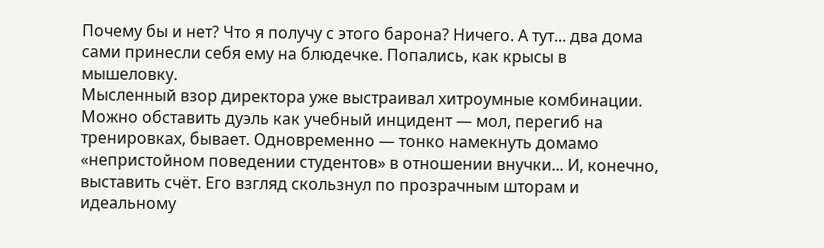Почему бы и нет? Что я получу с этого барона? Ничего. А тут... два дома сами принесли себя ему на блюдечке. Попались, как крысы в мышеловку.
Мысленный взор директора уже выстраивал хитроумные комбинации. Можно обставить дуэль как учебный инцидент — мол, перегиб на тренировках, бывает. Одновременно — тонко намекнуть домамо «непристойном поведении студентов» в отношении внучки... И, конечно, выставить счёт. Его взгляд скользнул по прозрачным шторам и идеальному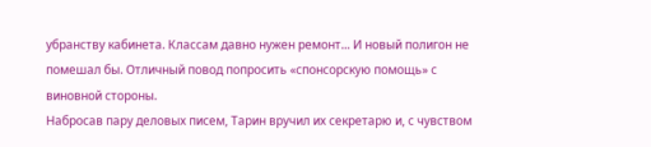убранству кабинета. Классам давно нужен ремонт... И новый полигон не помешал бы. Отличный повод попросить «спонсорскую помощь» с виновной стороны.
Набросав пару деловых писем, Тарин вручил их секретарю и, с чувством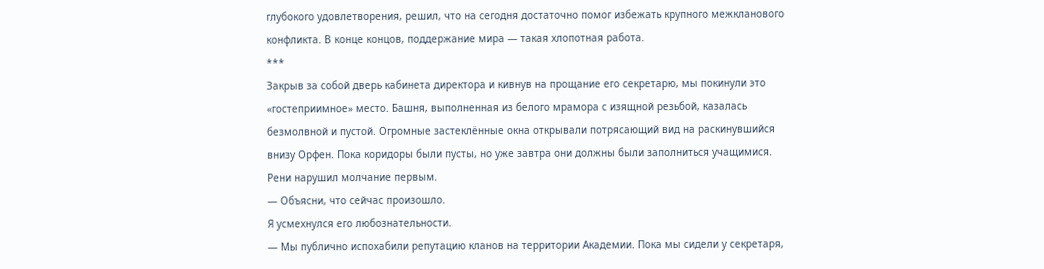глубокого удовлетворения, решил, что на сегодня достаточно помог избежать крупного межкланового конфликта. В конце концов, поддержание мира — такая хлопотная работа.
***
Закрыв за собой дверь кабинета директора и кивнув на прощание его секретарю, мы покинули это «гостеприимное» место. Башня, выполненная из белого мрамора с изящной резьбой, казалась безмолвной и пустой. Огромные застеклённые окна открывали потрясающий вид на раскинувшийся внизу Орфен. Пока коридоры были пусты, но уже завтра они должны были заполниться учащимися.
Рени нарушил молчание первым.
— Объясни, что сейчас произошло.
Я усмехнулся его любознательности.
— Мы публично испохабили репутацию кланов на территории Академии. Пока мы сидели у секретаря,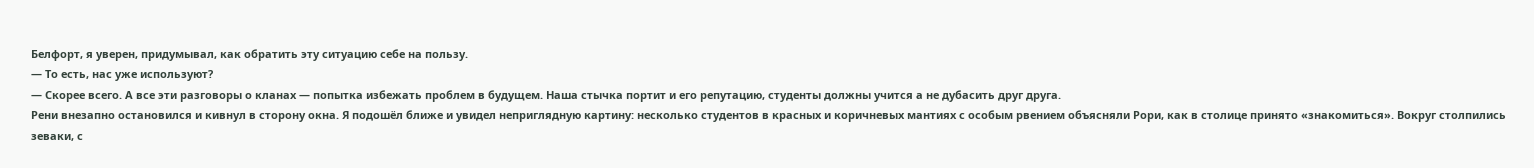Белфорт, я уверен, придумывал, как обратить эту ситуацию себе на пользу.
— То есть, нас уже используют?
— Скорее всего. А все эти разговоры о кланах — попытка избежать проблем в будущем. Наша стычка портит и его репутацию, студенты должны учится а не дубасить друг друга.
Рени внезапно остановился и кивнул в сторону окна. Я подошёл ближе и увидел неприглядную картину: несколько студентов в красных и коричневых мантиях с особым рвением объясняли Рори, как в столице принято «знакомиться». Вокруг столпились зеваки, с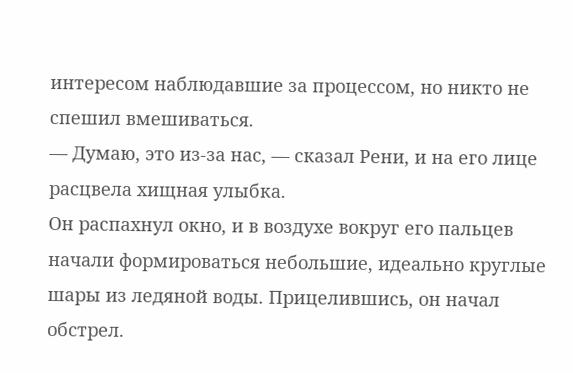интересом наблюдавшие за процессом, но никто не спешил вмешиваться.
— Думаю, это из-за нас, — сказал Рени, и на его лице расцвела хищная улыбка.
Он распахнул окно, и в воздухе вокруг его пальцев начали формироваться небольшие, идеально круглые шары из ледяной воды. Прицелившись, он начал обстрел.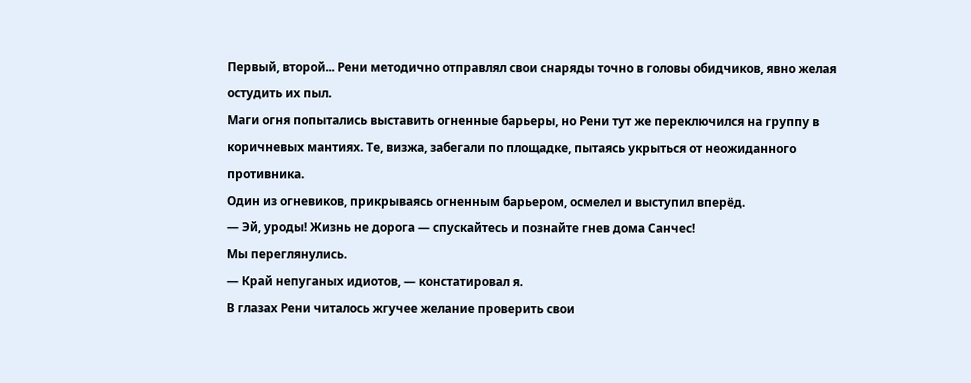Первый, второй... Рени методично отправлял свои снаряды точно в головы обидчиков, явно желая остудить их пыл.
Маги огня попытались выставить огненные барьеры, но Рени тут же переключился на группу в коричневых мантиях. Те, визжа, забегали по площадке, пытаясь укрыться от неожиданного противника.
Один из огневиков, прикрываясь огненным барьером, осмелел и выступил вперёд.
— Эй, уроды! Жизнь не дорога — спускайтесь и познайте гнев дома Санчес!
Мы переглянулись.
— Край непуганых идиотов, — констатировал я.
В глазах Рени читалось жгучее желание проверить свои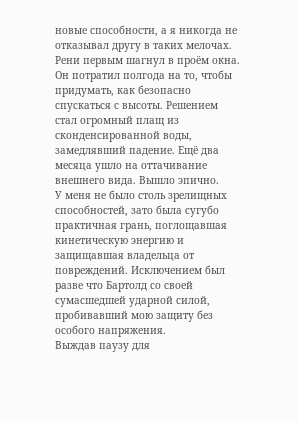новые способности, а я никогда не отказывал другу в таких мелочах. Рени первым шагнул в проём окна. Он потратил полгода на то, чтобы придумать, как безопасно спускаться с высоты. Решением стал огромный плащ из сконденсированной воды, замедлявший падение. Ещё два месяца ушло на оттачивание внешнего вида. Вышло эпично.
У меня не было столь зрелищных способностей, зато была сугубо практичная грань, поглощавшая кинетическую энергию и защищавшая владельца от повреждений. Исключением был разве что Бартолд со своей сумасшедшей ударной силой, пробивавший мою защиту без особого напряжения.
Выждав паузу для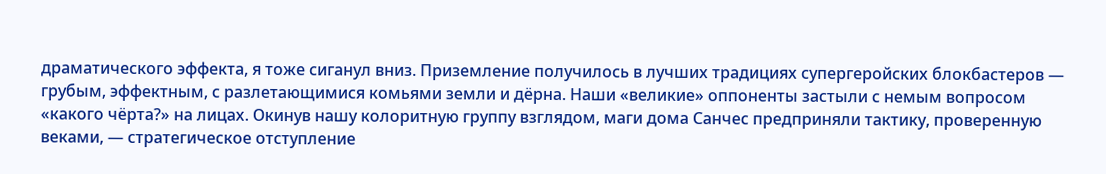драматического эффекта, я тоже сиганул вниз. Приземление получилось в лучших традициях супергеройских блокбастеров — грубым, эффектным, с разлетающимися комьями земли и дёрна. Наши «великие» оппоненты застыли с немым вопросом «какого чёрта?» на лицах. Окинув нашу колоритную группу взглядом, маги дома Санчес предприняли тактику, проверенную веками, — стратегическое отступление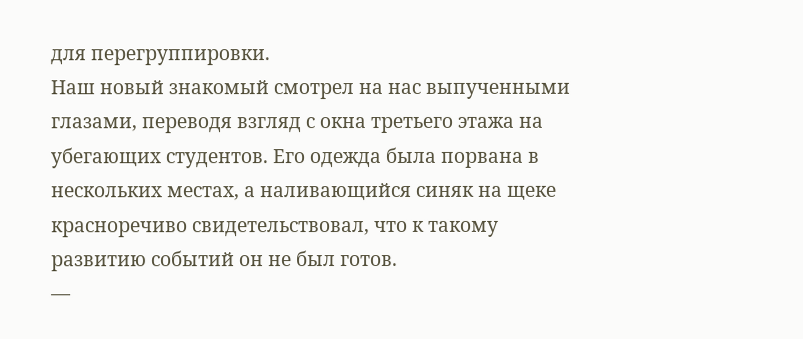для перегруппировки.
Наш новый знакомый смотрел на нас выпученными глазами, переводя взгляд с окна третьего этажа на убегающих студентов. Его одежда была порвана в нескольких местах, а наливающийся синяк на щеке красноречиво свидетельствовал, что к такому развитию событий он не был готов.
—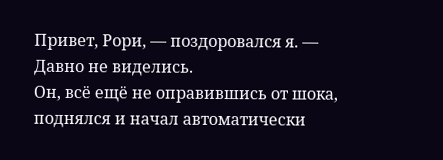Привет, Рори, — поздоровался я. — Давно не виделись.
Он, всё ещё не оправившись от шока, поднялся и начал автоматически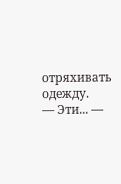отряхивать одежду.
— Эти... —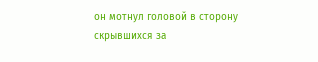он мотнул головой в сторону скрывшихся за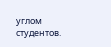углом студентов.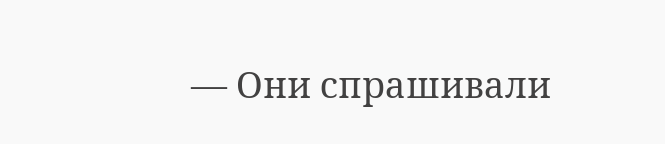— Они спрашивали